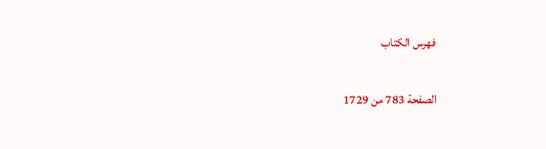فهرس الكتاب

الصفحة 783 من 1729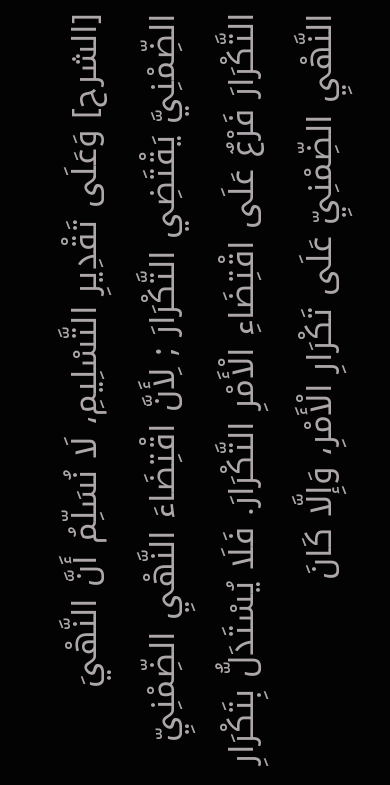[الشرح] وَعَلَى تَقْدِيرِ التَّسْلِيمِ، لَا نُسَلِّمُ أَنَّ النَّهْيَ الضِّمْنِيَّ يَقْتَضِي التَّكْرَارَ ; لِأَنَّ اقْتِضَاءَ النَّهْيِ الضِّمْنِيِّ التَّكْرَارَ فَرْعٌ عَلَى اقْتِضَاءِ الْأَمْرِ التَّكْرَارَ. فَلَا يُسْتَدَلُّ بِتَكْرَارِ النَّهْيِ الضِّمْنِيِّ عَلَى تَكْرَارِ الْأَمْرِ، وَإِلَّا كَانَ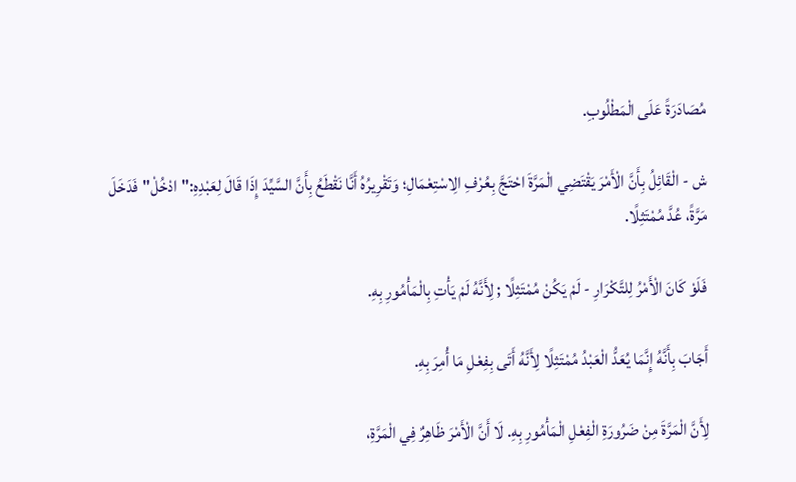مُصَادَرَةً عَلَى الْمَطْلُوبِ.

ش - الْقَائِلُ بِأَنَّ الْأَمْرَ يَقْتَضِي الْمَرَّةَ احْتَجَّ بِعُرْفِ الِاسْتِعْمَالِ؛ وَتَقْرِيرُهُ أَنَّا نَقْطَعُ بِأَنَّ السَّيِّدَ إِذَا قَالَ لِعَبْدِهِ:"ادْخُلْ"فَدَخَلَ مَرَّةً، عُدَّ مُمْتَثِلًا.

فَلَوْ كَانَ الْأَمْرُ لِلتَّكْرَارِ - لَمْ يَكُنْ مُمْتَثِلًا ; لِأَنَّهُ لَمْ يَأْتِ بِالْمَأْمُورِ بِهِ.

أَجَابَ بِأَنَّهُ إِنَّمَا يُعَدُّ الْعَبْدُ مُمْتَثِلًا لِأَنَّهُ أَتَى بِفِعْلِ مَا أُمِرَ بِهِ.

لِأَنَّ الْمَرَّةَ مِنْ ضَرُورَةِ الْفِعْلِ الْمَأْمُورِ بِهِ. لَا أَنَّ الْأَمْرَ ظَاهِرٌ فِي الْمَرَّةِ،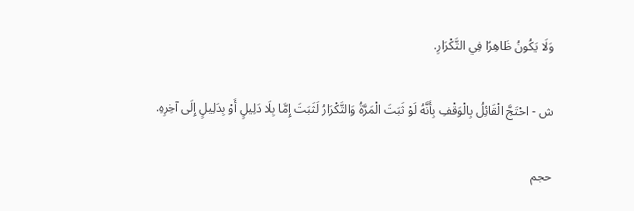وَلَا يَكُونُ ظَاهِرًا فِي التَّكْرَارِ.

ش - احْتَجَّ الْقَائِلُ بِالْوَقْفِ بِأَنَّهُ لَوْ ثَبَتَ الْمَرَّةُ وَالتَّكْرَارُ لَثَبَتَ إِمَّا بِلَا دَلِيلٍ أَوْ بِدَلِيلٍ إِلَى آخِرِهِ.

حجم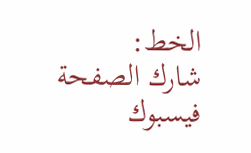الخط:
شارك الصفحة
فيسبوك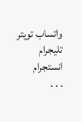واتساب تويتر تليجرام انستجرام
. . .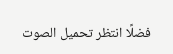فضلًا انتظر تحميل الصوت